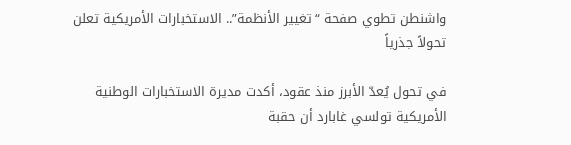واشنطن تطوي صفحة “تغيير الأنظمة”.. الاستخبارات الأمريكية تعلن تحولاً جذرياً

في تحول يُعدّ الأبرز منذ عقود، أكدت مديرة الاستخبارات الوطنية الأمريكية تولسي غابارد أن حقبة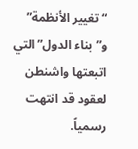“تغيير الأنظمة” و”بناء الدول” التي اتبعتها واشنطن لعقود قد انتهت رسمياً.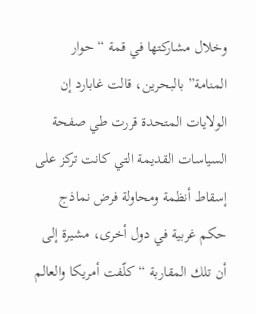وخلال مشاركتها في قمة “حوار المنامة” بالبحرين، قالت غابارد إن الولايات المتحدة قررت طي صفحة السياسات القديمة التي كانت تركز على إسقاط أنظمة ومحاولة فرض نماذج حكم غربية في دول أخرى، مشيرة إلى أن تلك المقاربة “كلّفت أمريكا والعالم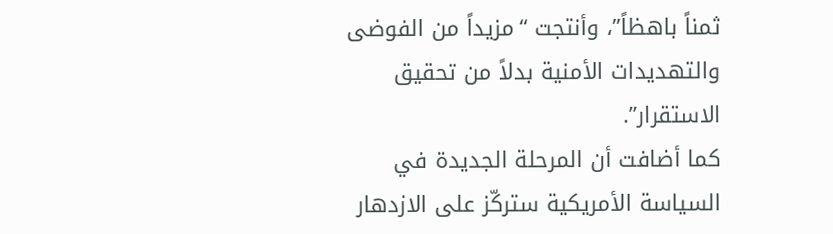ثمناً باهظاً”، وأنتجت “مزيداً من الفوضى والتهديدات الأمنية بدلاً من تحقيق الاستقرار”.
كما أضافت أن المرحلة الجديدة في السياسة الأمريكية ستركّز على الازدهار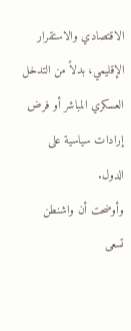الاقتصادي والاستقرار الإقليمي، بدلاً من التدخل العسكري المباشر أو فرض إرادات سياسية على الدول.
وأوضحت أن واشنطن تسعى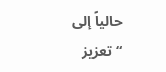حالياً إلى “تعزيز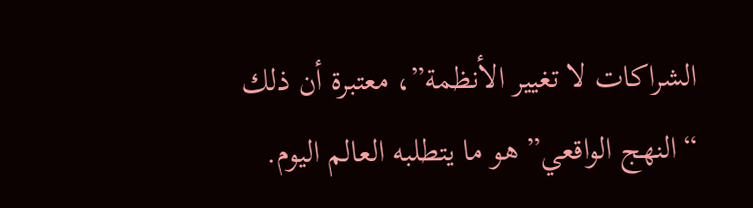الشراكات لا تغيير الأنظمة”، معتبرة أن ذلك “النهج الواقعي” هو ما يتطلبه العالم اليوم.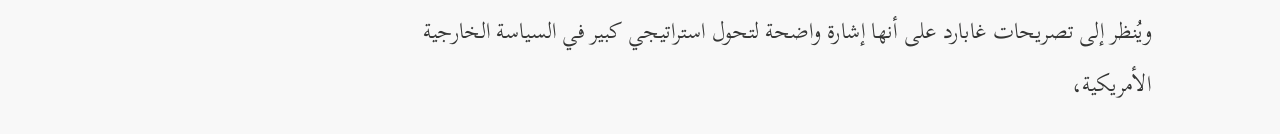ويُنظر إلى تصريحات غابارد على أنها إشارة واضحة لتحول استراتيجي كبير في السياسة الخارجية الأمريكية،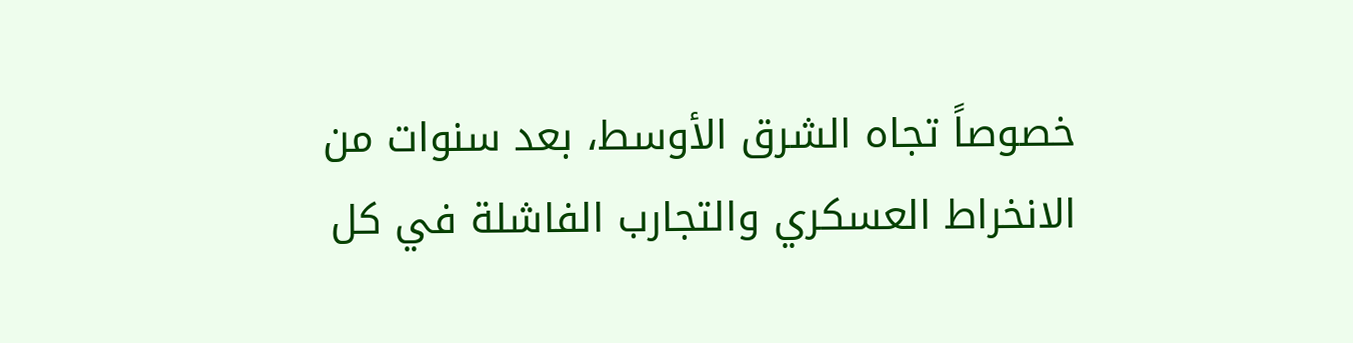خصوصاً تجاه الشرق الأوسط، بعد سنوات من الانخراط العسكري والتجارب الفاشلة في كل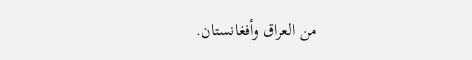من العراق وأفغانستان.